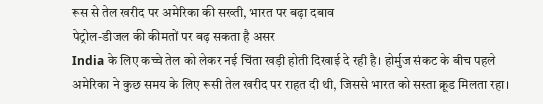रूस से तेल खरीद पर अमेरिका की सख्ती, भारत पर बढ़ा दबाव
पेट्रोल-डीजल की कीमतों पर बढ़ सकता है असर
India के लिए कच्चे तेल को लेकर नई चिंता खड़ी होती दिखाई दे रही है। होर्मुज संकट के बीच पहले अमेरिका ने कुछ समय के लिए रूसी तेल खरीद पर राहत दी थी, जिससे भारत को सस्ता क्रूड मिलता रहा।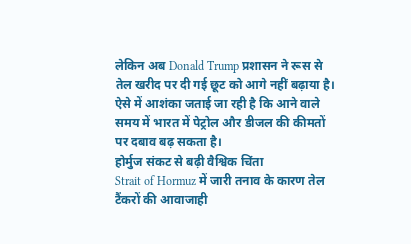लेकिन अब Donald Trump प्रशासन ने रूस से तेल खरीद पर दी गई छूट को आगे नहीं बढ़ाया है। ऐसे में आशंका जताई जा रही है कि आने वाले समय में भारत में पेट्रोल और डीजल की कीमतों पर दबाव बढ़ सकता है।
होर्मुज संकट से बढ़ी वैश्विक चिंता
Strait of Hormuz में जारी तनाव के कारण तेल टैंकरों की आवाजाही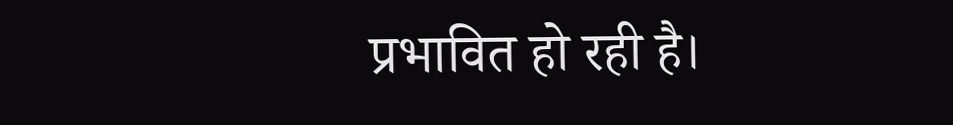प्रभावित हो रही है।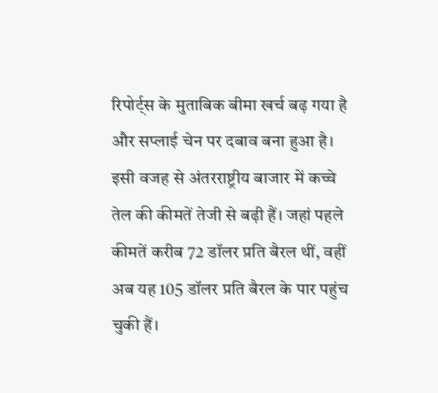रिपोर्ट्स के मुताबिक बीमा खर्च बढ़ गया है और सप्लाई चेन पर दबाव बना हुआ है। इसी वजह से अंतरराष्ट्रीय बाजार में कच्चे तेल की कीमतें तेजी से बढ़ी हैं। जहां पहले कीमतें करीब 72 डॉलर प्रति बैरल थीं, वहीं अब यह 105 डॉलर प्रति बैरल के पार पहुंच चुकी हैं।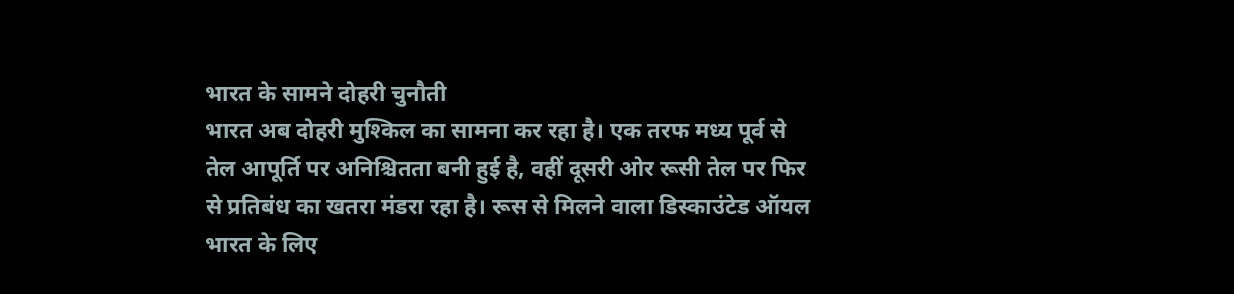भारत के सामने दोहरी चुनौती
भारत अब दोहरी मुश्किल का सामना कर रहा है। एक तरफ मध्य पूर्व से तेल आपूर्ति पर अनिश्चितता बनी हुई है, वहीं दूसरी ओर रूसी तेल पर फिर से प्रतिबंध का खतरा मंडरा रहा है। रूस से मिलने वाला डिस्काउंटेड ऑयल भारत के लिए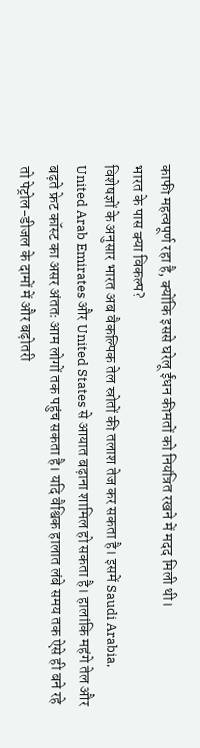काफी महत्वपूर्ण रहा है, क्योंकि इससे घरेलू ईंधन कीमतों को नियंत्रित रखने में मदद मिली थी।
भारत के पास क्या विकल्प?
विशेषज्ञों के अनुसार भारत अब वैकल्पिक तेल स्रोतों की तलाश तेज कर सकता है। इसमें Saudi Arabia, United Arab Emirates और United States से आयात बढ़ाना शामिल हो सकता है। हालांकि महंगे तेल और बढ़ते फ्रेट कॉस्ट का असर अंततः आम लोगों तक पहुंच सकता है। यदि वैश्विक हालात लंबे समय तक ऐसे ही बने रहे तो पेट्रोल-डीजल के दामों में और बढ़ोतरी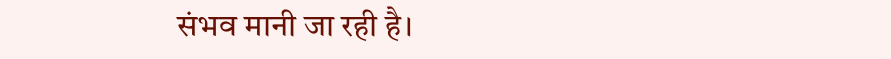संभव मानी जा रही है।